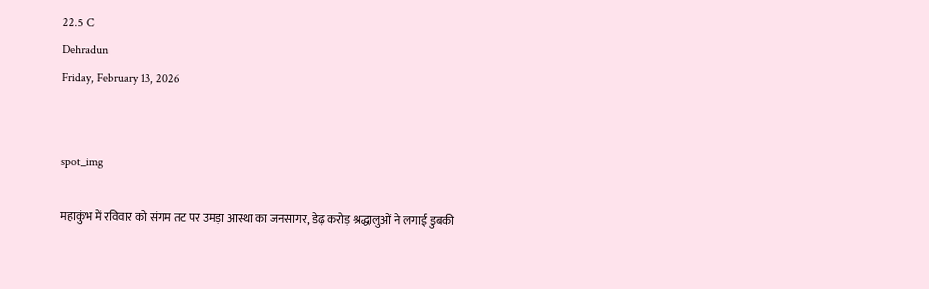22.5 C
Dehradun
Friday, February 13, 2026


spot_img

महाकुंभ में रविवार को संगम तट पर उमड़ा आस्था का जनसागर, डेढ़ करोड़ श्रद्धालुओं ने लगाई डुबकी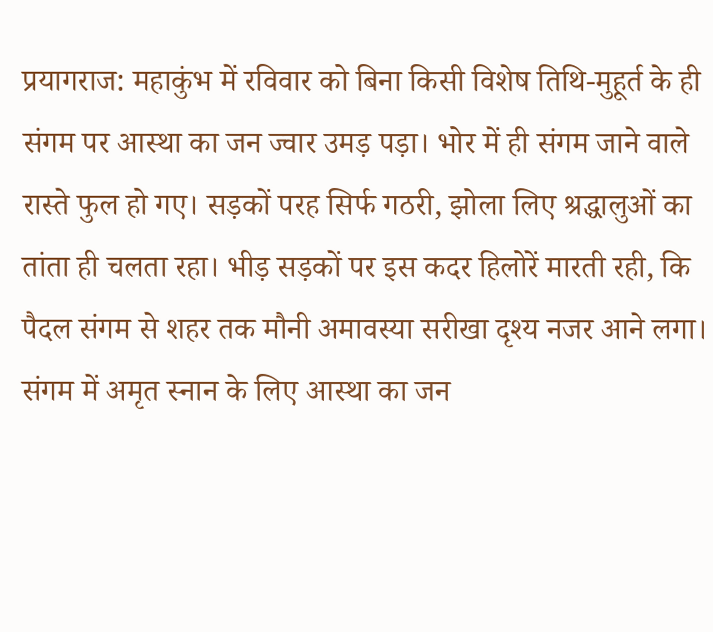प्रयागराज: महाकुंभ में रविवार को बिना किसी विशेष तिथि-मुहूर्त के ही संगम पर आस्था का जन ज्वार उमड़ पड़ा। भोर में ही संगम जाने वाले रास्ते फुल हो गए। सड़कों परह सिर्फ गठरी, झोला लिए श्रद्धालुओं का तांता ही चलता रहा। भीड़ सड़कों पर इस कदर हिलोरें मारती रही, कि पैदल संगम से शहर तक मौनी अमावस्या सरीखा दृश्य नजर आने लगा। संगम में अमृत स्नान के लिए आस्था का जन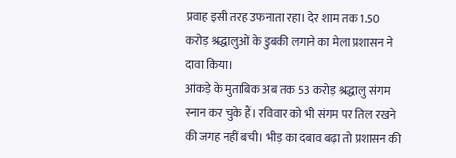प्रवाह इसी तरह उफनाता रहा। देर शाम तक 1.50 करोड़ श्रद्धालुओं के डुबकी लगाने का मेला प्रशासन ने दावा किया।
आंकड़े के मुताबिक अब तक 53 करोड़ श्रद्धालु संगम स्नान कर चुके हैं। रविवार को भी संगम पर तिल रखने की जगह नहीं बची। भीड़ का दबाव बढ़ा तो प्रशासन की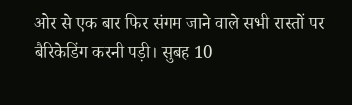ओर से एक बार फिर संगम जाने वाले सभी रास्तों पर बैरिकेडिंग करनी पड़ी। सुबह 10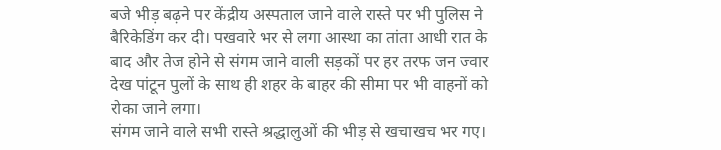बजे भीड़ बढ़ने पर केंद्रीय अस्पताल जाने वाले रास्ते पर भी पुलिस ने बैरिकेडिंग कर दी। पखवारे भर से लगा आस्था का तांता आधी रात के बाद और तेज होने से संगम जाने वाली सड़कों पर हर तरफ जन ज्वार देख पांटून पुलों के साथ ही शहर के बाहर की सीमा पर भी वाहनों को रोका जाने लगा।
संगम जाने वाले सभी रास्ते श्रद्धालुओं की भीड़ से खचाखच भर गए।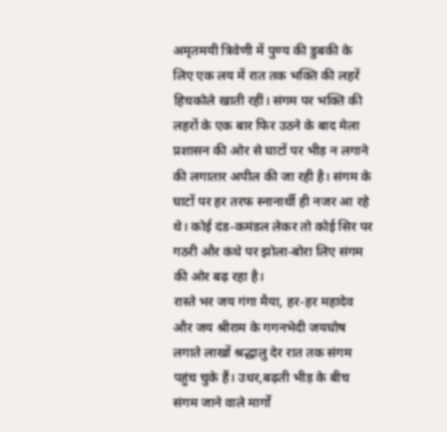अमृतमयी त्रिवेणी में पुण्य की डुबकी के लिए एक लय में रात तक भक्ति की लहरें हिचकोले खाती रहीं। संगम पर भक्ति की लहरों के एक बार फिर उठने के बाद मेला प्रशासन की ओर से घाटों पर भीड़ न लगाने की लगातार अपील की जा रही है। संगम के घाटों पर हर तरफ स्नानार्थी ही नजर आ रहे थे। कोई दंड-कमंडल लेकर तो कोई सिर पर गठरी और कंधे पर झोला-बोरा लिए संगम की ओर बढ़ रहा है।
रास्ते भर जय गंगा मैया, हर-हर महादेव और जय श्रीराम के गगनभेदी जयघोष लगाते लाखों श्रद्धालु देर रात तक संगम पहुंच चुके हैं। उधर,बढ़ती भीड़ के बीच संगम जाने वाले मार्गों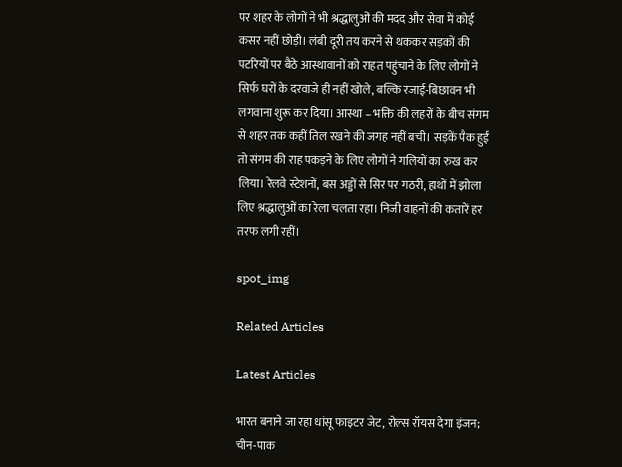पर शहर के लोगों ने भी श्रद्धालुओं की मदद और सेवा में कोई कसर नहीं छोड़ी। लंबी दूरी तय करने से थककर सड़कों की पटरियों पर बैठे आस्थावानों को राहत पहुंचाने के लिए लोगों ने सिर्फ घरों के दरवाजे ही नहीं खोले, बल्कि रजाई-बिछावन भी लगवाना शुरू कर दिया। आस्था – भक्ति की लहरों के बीच संगम से शहर तक कहीं तिल रखने की जगह नहीं बची। सड़कें पैक हुईं तो संगम की राह पकड़ने के लिए लोगों ने गलियों का रुख कर लिया। रेलवे स्टेशनों, बस अड्डों से सिर पर गठरी, हाथों में झोला लिए श्रद्धालुओं का रेला चलता रहा। निजी वाहनों की कतारें हर तरफ लगी रहीं।

spot_img

Related Articles

Latest Articles

भारत बनाने जा रहा धांसू फाइटर जेट, रोल्स रॉयस देगा इंजन; चीन-पाक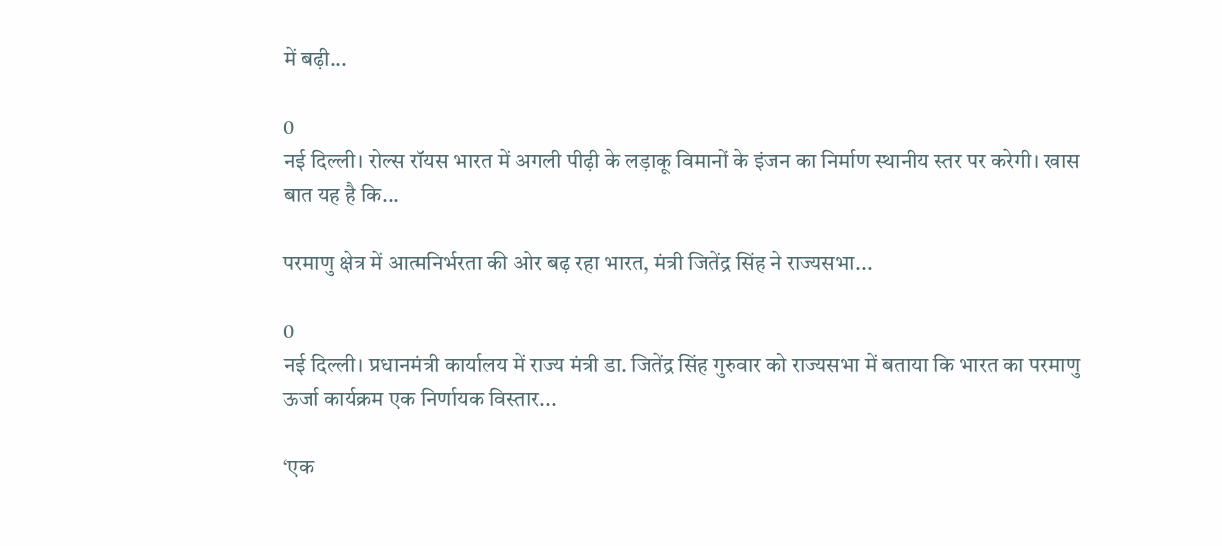में बढ़ी...

0
नई दिल्ली। रोल्स रॉयस भारत में अगली पीढ़ी के लड़ाकू विमानों के इंजन का निर्माण स्थानीय स्तर पर करेगी। खास बात यह है कि...

परमाणु क्षेत्र में आत्मनिर्भरता की ओर बढ़ रहा भारत, मंत्री जितेंद्र सिंह ने राज्यसभा...

0
नई दिल्ली। प्रधानमंत्री कार्यालय में राज्य मंत्री डा. जितेंद्र सिंह गुरुवार को राज्यसभा में बताया कि भारत का परमाणु ऊर्जा कार्यक्रम एक निर्णायक विस्तार...

‘एक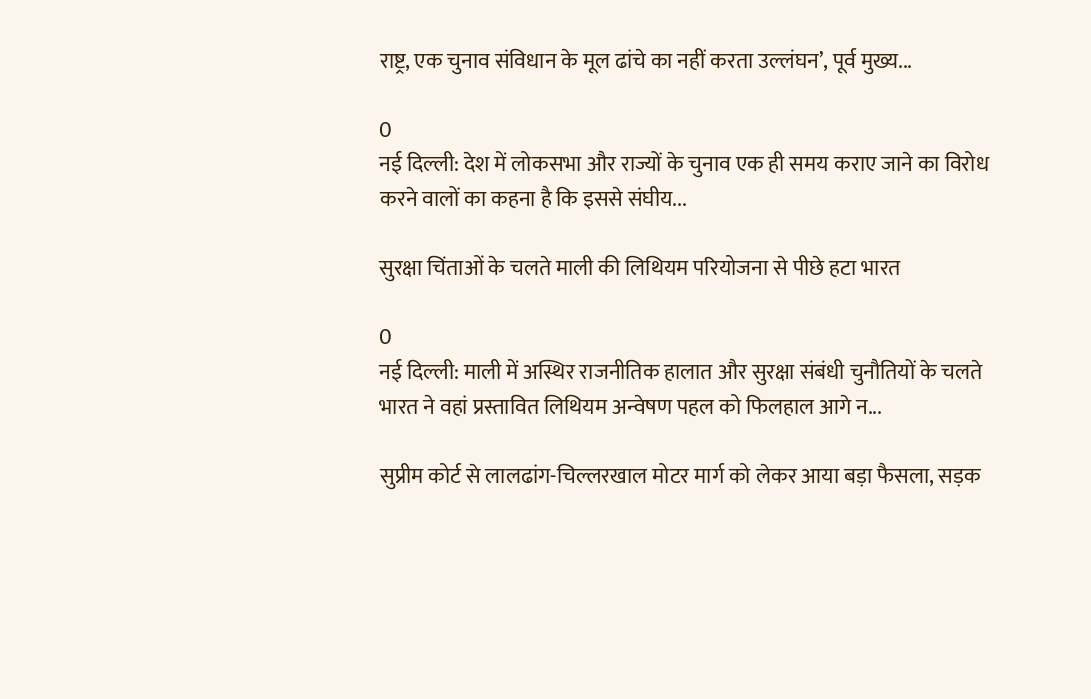राष्ट्र, एक चुनाव संविधान के मूल ढांचे का नहीं करता उल्लंघन’, पूर्व मुख्य...

0
नई दिल्ली: देश में लोकसभा और राज्यों के चुनाव एक ही समय कराए जाने का विरोध करने वालों का कहना है कि इससे संघीय...

सुरक्षा चिंताओं के चलते माली की लिथियम परियोजना से पीछे हटा भारत

0
नई दिल्ली: माली में अस्थिर राजनीतिक हालात और सुरक्षा संबंधी चुनौतियों के चलते भारत ने वहां प्रस्तावित लिथियम अन्वेषण पहल को फिलहाल आगे न...

सुप्रीम कोर्ट से लालढांग-चिल्लरखाल मोटर मार्ग को लेकर आया बड़ा फैसला, सड़क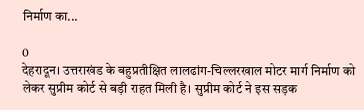निर्माण का...

0
देहरादून। उत्तराखंड के बहुप्रतीक्षित लालढांग-चिल्लरखाल मोटर मार्ग निर्माण को लेकर सुप्रीम कोर्ट से बड़ी राहत मिली है। सुप्रीम कोर्ट ने इस सड़क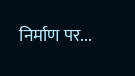निर्माण पर...